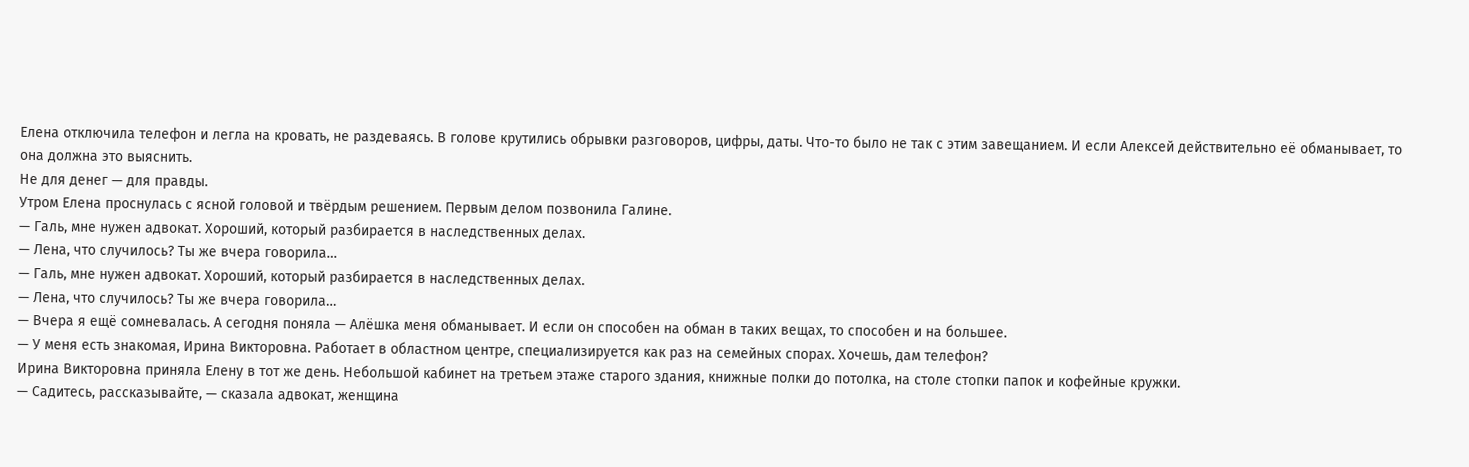Елена отключила телефон и легла на кровать, не раздеваясь. В голове крутились обрывки разговоров, цифры, даты. Что-то было не так с этим завещанием. И если Алексей действительно её обманывает, то она должна это выяснить.
Не для денег — для правды.
Утром Елена проснулась с ясной головой и твёрдым решением. Первым делом позвонила Галине.
— Галь, мне нужен адвокат. Хороший, который разбирается в наследственных делах.
— Лена, что случилось? Ты же вчера говорила…
— Галь, мне нужен адвокат. Хороший, который разбирается в наследственных делах.
— Лена, что случилось? Ты же вчера говорила…
— Вчера я ещё сомневалась. А сегодня поняла — Алёшка меня обманывает. И если он способен на обман в таких вещах, то способен и на большее.
— У меня есть знакомая, Ирина Викторовна. Работает в областном центре, специализируется как раз на семейных спорах. Хочешь, дам телефон?
Ирина Викторовна приняла Елену в тот же день. Небольшой кабинет на третьем этаже старого здания, книжные полки до потолка, на столе стопки папок и кофейные кружки.
— Садитесь, рассказывайте, — сказала адвокат, женщина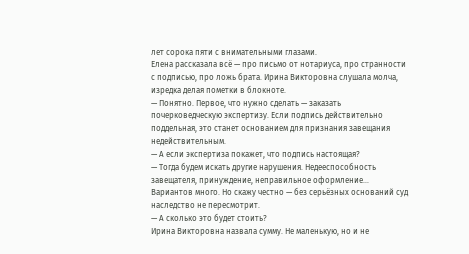лет сорока пяти с внимательными глазами.
Елена рассказала всё — про письмо от нотариуса, про странности с подписью, про ложь брата. Ирина Викторовна слушала молча, изредка делая пометки в блокноте.
— Понятно. Первое, что нужно сделать — заказать почерковедческую экспертизу. Если подпись действительно поддельная, это станет основанием для признания завещания недействительным.
— А если экспертиза покажет, что подпись настоящая?
— Тогда будем искать другие нарушения. Недееспособность завещателя, принуждение, неправильное оформление… Вариантов много. Но скажу честно — без серьёзных оснований суд наследство не пересмотрит.
— А сколько это будет стоить?
Ирина Викторовна назвала сумму. Не маленькую, но и не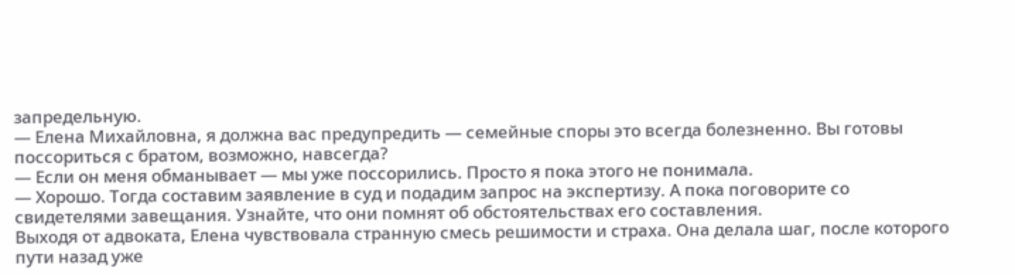запредельную.
— Елена Михайловна, я должна вас предупредить — семейные споры это всегда болезненно. Вы готовы поссориться с братом, возможно, навсегда?
— Если он меня обманывает — мы уже поссорились. Просто я пока этого не понимала.
— Хорошо. Тогда составим заявление в суд и подадим запрос на экспертизу. А пока поговорите со свидетелями завещания. Узнайте, что они помнят об обстоятельствах его составления.
Выходя от адвоката, Елена чувствовала странную смесь решимости и страха. Она делала шаг, после которого пути назад уже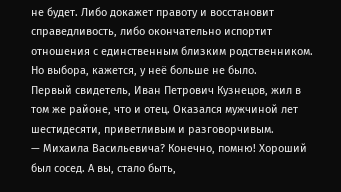не будет. Либо докажет правоту и восстановит справедливость, либо окончательно испортит отношения с единственным близким родственником.
Но выбора, кажется, у неё больше не было.
Первый свидетель, Иван Петрович Кузнецов, жил в том же районе, что и отец. Оказался мужчиной лет шестидесяти, приветливым и разговорчивым.
— Михаила Васильевича? Конечно, помню! Хороший был сосед. А вы, стало быть,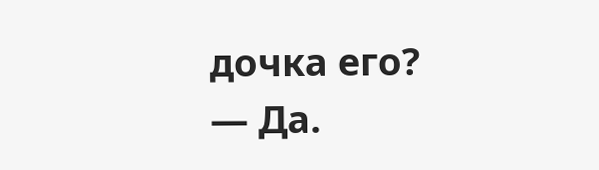дочка его?
— Да.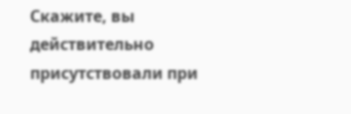Скажите, вы действительно присутствовали при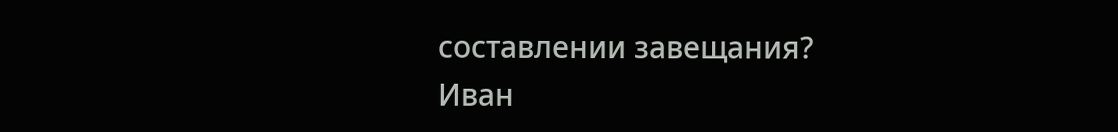составлении завещания?
Иван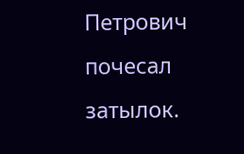Петрович почесал затылок.